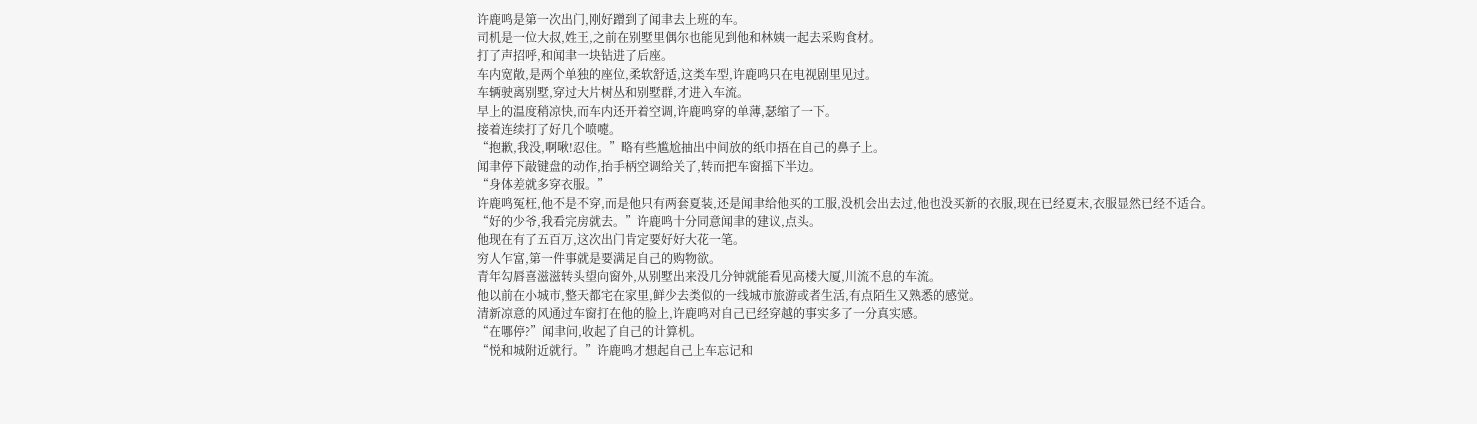许鹿鸣是第一次出门,刚好蹭到了闻聿去上班的车。
司机是一位大叔,姓王,之前在别墅里偶尔也能见到他和林姨一起去采购食材。
打了声招呼,和闻聿一块钻进了后座。
车内宽敞,是两个单独的座位,柔软舒适,这类车型,许鹿鸣只在电视剧里见过。
车辆驶离别墅,穿过大片树丛和别墅群,才进入车流。
早上的温度稍凉快,而车内还开着空调,许鹿鸣穿的单薄,瑟缩了一下。
接着连续打了好几个喷嚏。
“抱歉,我没,啊啾!忍住。”略有些尴尬抽出中间放的纸巾捂在自己的鼻子上。
闻聿停下敲键盘的动作,抬手柄空调给关了,转而把车窗摇下半边。
“身体差就多穿衣服。”
许鹿鸣冤枉,他不是不穿,而是他只有两套夏装,还是闻聿给他买的工服,没机会出去过,他也没买新的衣服,现在已经夏末,衣服显然已经不适合。
“好的少爷,我看完房就去。”许鹿鸣十分同意闻聿的建议,点头。
他现在有了五百万,这次出门肯定要好好大花一笔。
穷人乍富,第一件事就是要满足自己的购物欲。
青年勾唇喜滋滋转头望向窗外,从别墅出来没几分钟就能看见高楼大厦,川流不息的车流。
他以前在小城市,整天都宅在家里,鲜少去类似的一线城市旅游或者生活,有点陌生又熟悉的感觉。
清新凉意的风通过车窗打在他的脸上,许鹿鸣对自己已经穿越的事实多了一分真实感。
“在哪停?”闻聿问,收起了自己的计算机。
“悦和城附近就行。”许鹿鸣才想起自己上车忘记和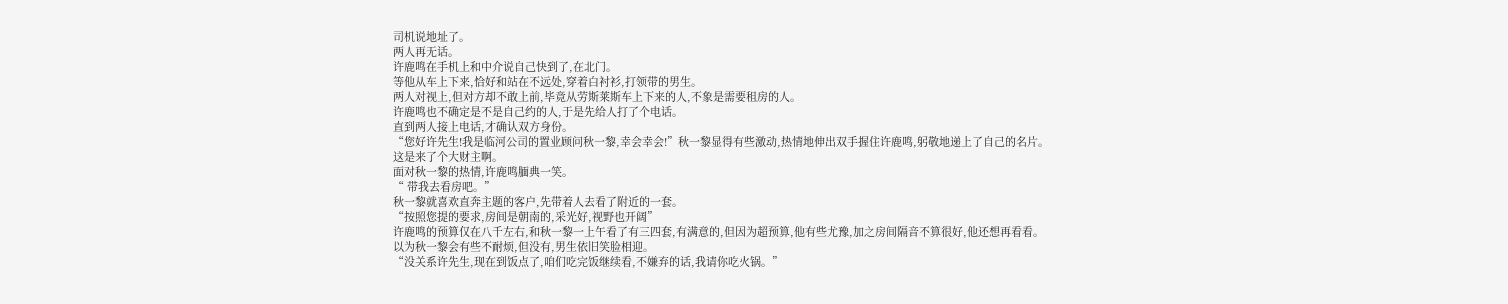司机说地址了。
两人再无话。
许鹿鸣在手机上和中介说自己快到了,在北门。
等他从车上下来,恰好和站在不远处,穿着白衬衫,打领带的男生。
两人对视上,但对方却不敢上前,毕竟从劳斯莱斯车上下来的人,不象是需要租房的人。
许鹿鸣也不确定是不是自己约的人,于是先给人打了个电话。
直到两人接上电话,才确认双方身份。
“您好许先生!我是临河公司的置业顾问秋一黎,幸会幸会!”秋一黎显得有些激动,热情地伸出双手握住许鹿鸣,躬敬地递上了自己的名片。
这是来了个大财主啊。
面对秋一黎的热情,许鹿鸣腼典一笑。
“ 带我去看房吧。”
秋一黎就喜欢直奔主题的客户,先带着人去看了附近的一套。
“按照您提的要求,房间是朝南的,采光好,视野也开阔”
许鹿鸣的预算仅在八千左右,和秋一黎一上午看了有三四套,有满意的,但因为超预算,他有些尤豫,加之房间隔音不算很好,他还想再看看。
以为秋一黎会有些不耐烦,但没有,男生依旧笑脸相迎。
“没关系许先生,现在到饭点了,咱们吃完饭继续看,不嫌弃的话,我请你吃火锅。”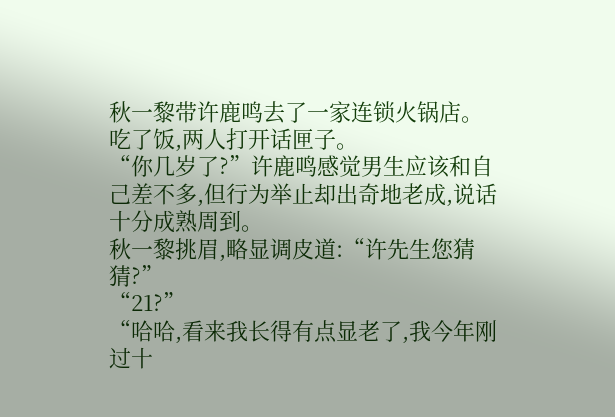秋一黎带许鹿鸣去了一家连锁火锅店。
吃了饭,两人打开话匣子。
“你几岁了?”许鹿鸣感觉男生应该和自己差不多,但行为举止却出奇地老成,说话十分成熟周到。
秋一黎挑眉,略显调皮道:“许先生您猜猜?”
“21?”
“哈哈,看来我长得有点显老了,我今年刚过十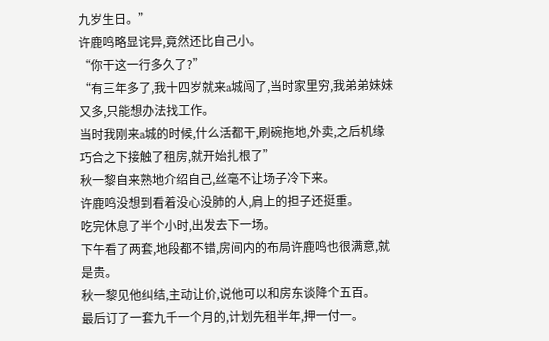九岁生日。”
许鹿鸣略显诧异,竟然还比自己小。
“你干这一行多久了?”
“有三年多了,我十四岁就来a城闯了,当时家里穷,我弟弟妹妹又多,只能想办法找工作。
当时我刚来a城的时候,什么活都干,刷碗拖地,外卖,之后机缘巧合之下接触了租房,就开始扎根了”
秋一黎自来熟地介绍自己,丝毫不让场子冷下来。
许鹿鸣没想到看着没心没肺的人,肩上的担子还挺重。
吃完休息了半个小时,出发去下一场。
下午看了两套,地段都不错,房间内的布局许鹿鸣也很满意,就是贵。
秋一黎见他纠结,主动让价,说他可以和房东谈降个五百。
最后订了一套九千一个月的,计划先租半年,押一付一。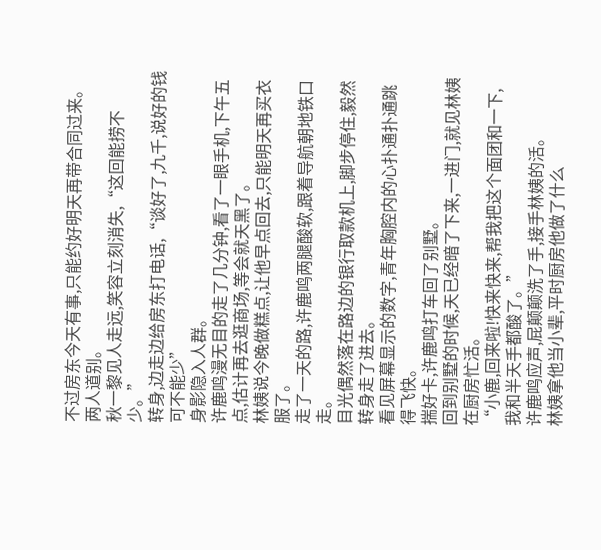不过房东今天有事,只能约好明天再带合同过来。
两人道别。
秋一黎见人走远,笑容立刻消失,“这回能捞不少。”
转身,边走边给房东打电话,“谈好了,九千,说好的钱可不能少”
身影隐入人群。
许鹿鸣漫无目的走了几分钟,看了一眼手机,下午五点,估计再去逛商场,等会就天黑了。
林姨说今晚做糕点,让他早点回去,只能明天再买衣服了。
走了一天的路,许鹿鸣两腿酸软,跟着导航朝地铁口走。
目光偶然落在路边的银行取款机上,脚步停住,毅然转身走了进去。
看见屏幕显示的数字,青年胸腔内的心扑通扑通跳得飞快。
揣好卡,许鹿鸣打车回了别墅。
回到别墅的时候,天已经暗了下来,一进门,就见林姨在厨房忙活。
“小鹿,回来啦!快来快来,帮我把这个面团和一下,我和半天手都酸了。”
许鹿鸣应声,屁颠颠洗了手,接手林姨的活。
林姨拿他当小辈,平时厨房他做了什么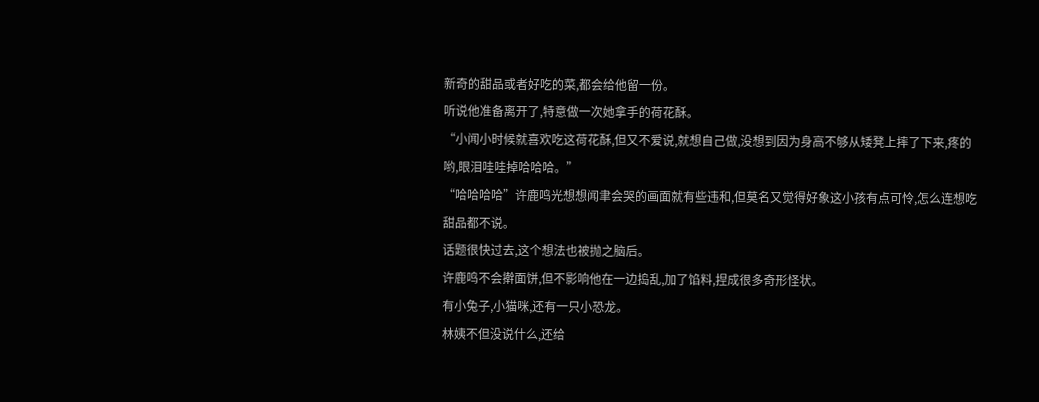新奇的甜品或者好吃的菜,都会给他留一份。
听说他准备离开了,特意做一次她拿手的荷花酥。
“小闻小时候就喜欢吃这荷花酥,但又不爱说,就想自己做,没想到因为身高不够从矮凳上摔了下来,疼的哟,眼泪哇哇掉哈哈哈。”
“哈哈哈哈”许鹿鸣光想想闻聿会哭的画面就有些违和,但莫名又觉得好象这小孩有点可怜,怎么连想吃甜品都不说。
话题很快过去,这个想法也被抛之脑后。
许鹿鸣不会擀面饼,但不影响他在一边捣乱,加了馅料,捏成很多奇形怪状。
有小兔子,小猫咪,还有一只小恐龙。
林姨不但没说什么,还给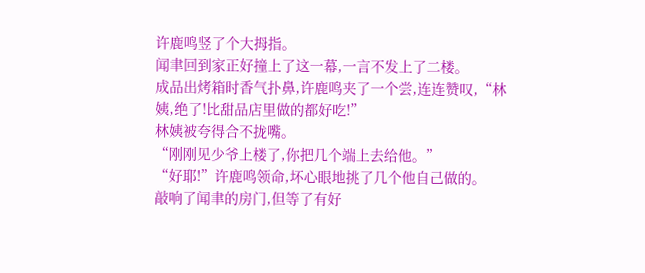许鹿鸣竖了个大拇指。
闻聿回到家正好撞上了这一幕,一言不发上了二楼。
成品出烤箱时香气扑鼻,许鹿鸣夹了一个尝,连连赞叹,“林姨,绝了!比甜品店里做的都好吃!”
林姨被夸得合不拢嘴。
“刚刚见少爷上楼了,你把几个端上去给他。”
“好耶!”许鹿鸣领命,坏心眼地挑了几个他自己做的。
敲响了闻聿的房门,但等了有好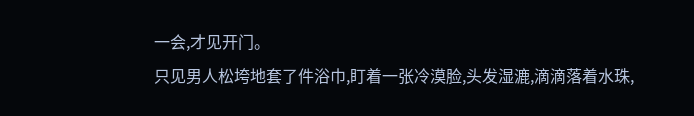一会,才见开门。
只见男人松垮地套了件浴巾,盯着一张冷漠脸,头发湿漉,滴滴落着水珠,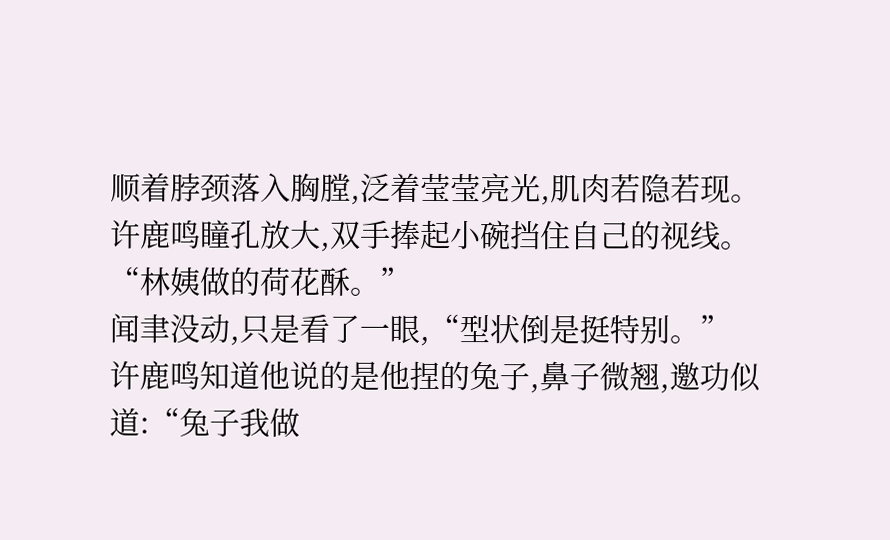顺着脖颈落入胸膛,泛着莹莹亮光,肌肉若隐若现。
许鹿鸣瞳孔放大,双手捧起小碗挡住自己的视线。
“林姨做的荷花酥。”
闻聿没动,只是看了一眼,“型状倒是挺特别。”
许鹿鸣知道他说的是他捏的兔子,鼻子微翘,邀功似道:“兔子我做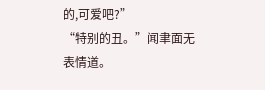的,可爱吧?”
“特别的丑。”闻聿面无表情道。